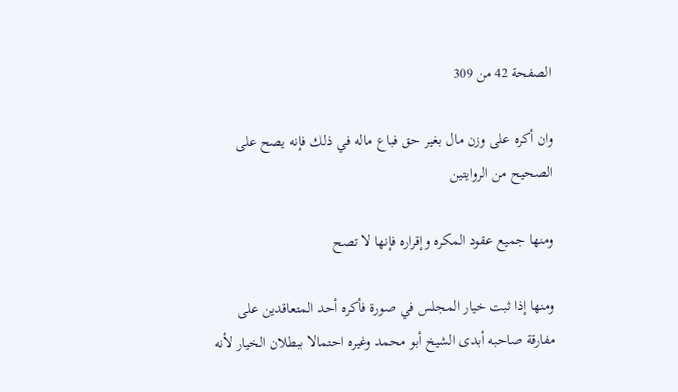الصفحة 42 من 309

وان أكره على وزن مال بغير حق فباع ماله في ذلك فإنه يصح على الصحيح من الروايتين

ومنها جميع عقود المكره وإقراره فإنها لا تصح

ومنها إذا ثبت خيار المجلس في صورة فأكره أحد المتعاقدين على مفارقة صاحبه أبدى الشيخ أبو محمد وغيره احتمالا ببطلان الخيار لأنه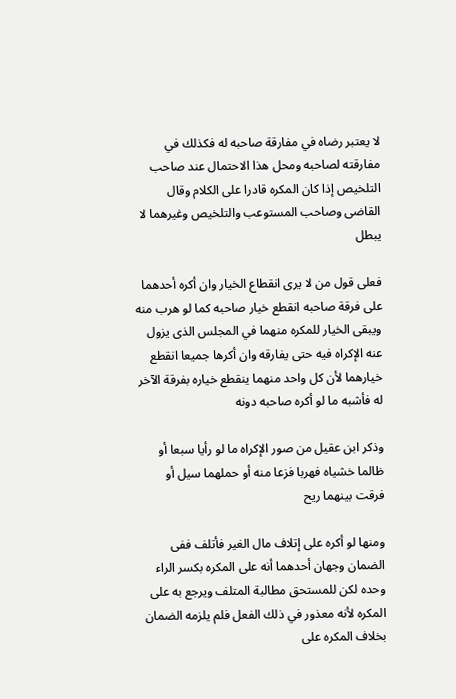لا يعتبر رضاه في مفارقة صاحبه له فكذلك في مفارقته لصاحبه ومحل هذا الاحتمال عند صاحب التلخيص إذا كان المكره قادرا على الكلام وقال القاضى وصاحب المستوعب والتلخيص وغيرهما لا يبطل

فعلى قول من لا يرى انقطاع الخيار وان أكره أحدهما على فرقة صاحبه انقطع خيار صاحبه كما لو هرب منه ويبقى الخيار للمكره منهما في المجلس الذى يزول عنه الإكراه فيه حتى يفارقه وان أكرها جميعا انقطع خيارهما لأن كل واحد منهما ينقطع خياره بفرقة الآخر له فأشبه ما لو أكره صاحبه دونه

وذكر ابن عقيل من صور الإكراه ما لو رأيا سبعا أو ظالما خشياه فهربا فزعا منه أو حملهما سيل أو فرقت بينهما ريح

ومنها لو أكره على إتلاف مال الغير فأتلف ففى الضمان وجهان أحدهما أنه على المكره بكسر الراء وحده لكن للمستحق مطالبة المتلف ويرجع به على المكره لأنه معذور في ذلك الفعل فلم يلزمه الضمان بخلاف المكره على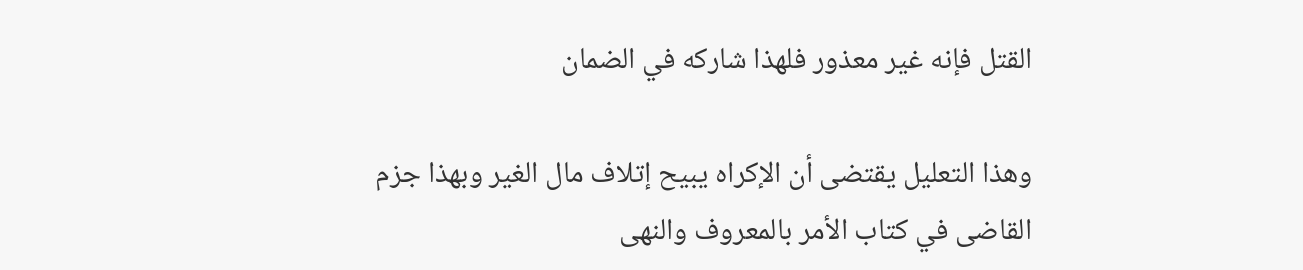القتل فإنه غير معذور فلهذا شاركه في الضمان

وهذا التعليل يقتضى أن الإكراه يبيح إتلاف مال الغير وبهذا جزم القاضى في كتاب الأمر بالمعروف والنهى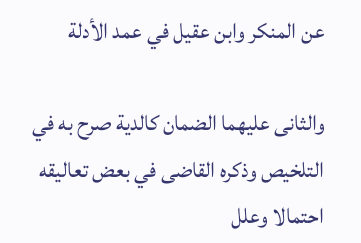عن المنكر وابن عقيل في عمد الأدلة

والثانى عليهما الضمان كالدية صرح به في التلخيص وذكره القاضى في بعض تعاليقه احتمالا وعلل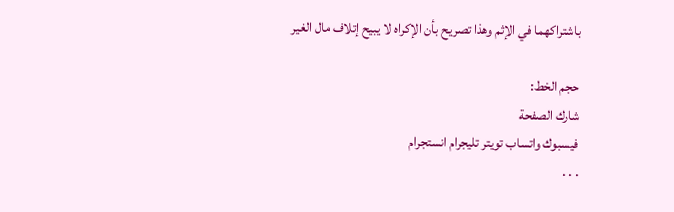باشتراكهما في الإثم وهذا تصريح بأن الإكراه لا يبيح إتلاف مال الغير

حجم الخط:
شارك الصفحة
فيسبوك واتساب تويتر تليجرام انستجرام
. . .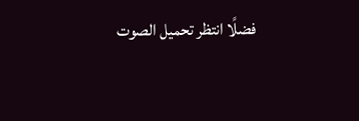فضلًا انتظر تحميل الصوت